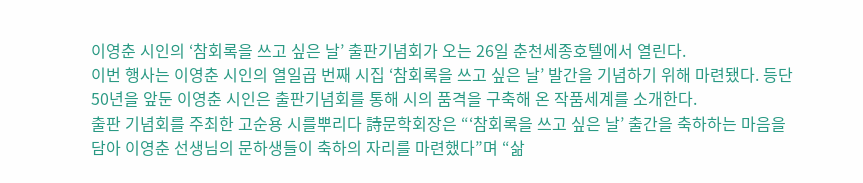이영춘 시인의 ‘참회록을 쓰고 싶은 날’ 출판기념회가 오는 26일 춘천세종호텔에서 열린다.
이번 행사는 이영춘 시인의 열일곱 번째 시집 ‘참회록을 쓰고 싶은 날’ 발간을 기념하기 위해 마련됐다. 등단 50년을 앞둔 이영춘 시인은 출판기념회를 통해 시의 품격을 구축해 온 작품세계를 소개한다.
출판 기념회를 주최한 고순용 시를뿌리다 詩문학회장은 “‘참회록을 쓰고 싶은 날’ 출간을 축하하는 마음을 담아 이영춘 선생님의 문하생들이 축하의 자리를 마련했다”며 “삶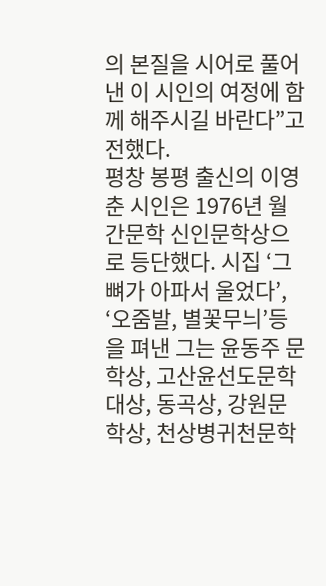의 본질을 시어로 풀어낸 이 시인의 여정에 함께 해주시길 바란다”고 전했다.
평창 봉평 출신의 이영춘 시인은 1976년 월간문학 신인문학상으로 등단했다. 시집 ‘그 뼈가 아파서 울었다’, ‘오줌발, 별꽃무늬’등을 펴낸 그는 윤동주 문학상, 고산윤선도문학대상, 동곡상, 강원문학상, 천상병귀천문학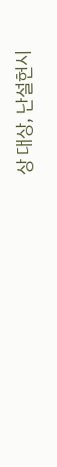상 대상, 난설헌시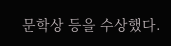문학상 등을 수상했다.